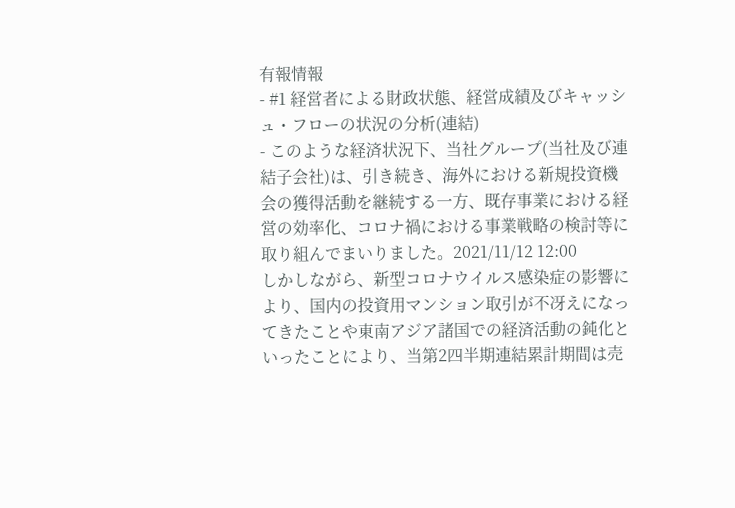有報情報
- #1 経営者による財政状態、経営成績及びキャッシュ・フローの状況の分析(連結)
- このような経済状況下、当社グループ(当社及び連結子会社)は、引き続き、海外における新規投資機会の獲得活動を継続する一方、既存事業における経営の効率化、コロナ禍における事業戦略の検討等に取り組んでまいりました。2021/11/12 12:00
しかしながら、新型コロナウイルス感染症の影響により、国内の投資用マンション取引が不冴えになってきたことや東南アジア諸国での経済活動の鈍化といったことにより、当第2四半期連結累計期間は売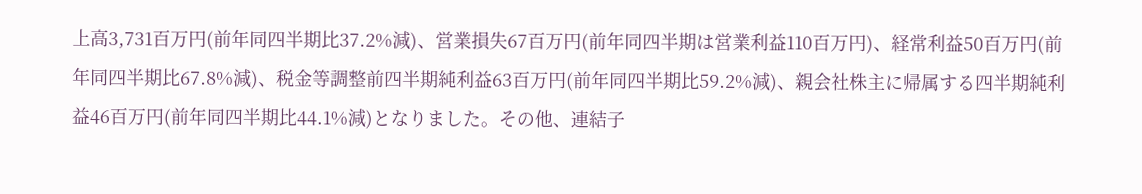上高3,731百万円(前年同四半期比37.2%減)、営業損失67百万円(前年同四半期は営業利益110百万円)、経常利益50百万円(前年同四半期比67.8%減)、税金等調整前四半期純利益63百万円(前年同四半期比59.2%減)、親会社株主に帰属する四半期純利益46百万円(前年同四半期比44.1%減)となりました。その他、連結子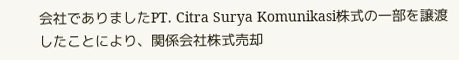会社でありましたPT. Citra Surya Komunikasi株式の一部を譲渡したことにより、関係会社株式売却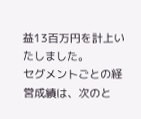益13百万円を計上いたしました。
セグメントごとの経営成績は、次のと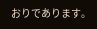おりであります。